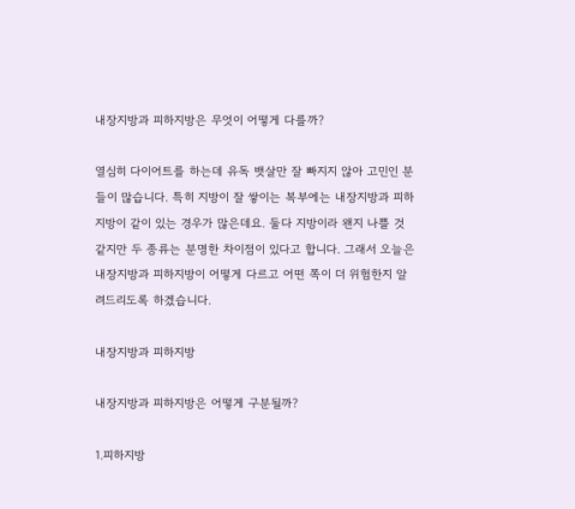내장지방과 피하지방은 무엇이 어떻게 다를까?

열심히 다이어트를 하는데 유독 뱃살만 잘 빠지지 않아 고민인 분들이 많습니다. 특히 지방이 잘 쌓이는 복부에는 내장지방과 피하지방이 같이 있는 경우가 많은데요. 둘다 지방이라 왠지 나쁠 것 같지만 두 종류는 분명한 차이점이 있다고 합니다. 그래서 오늘은 내장지방과 피하지방이 어떻게 다르고 어떤 쪽이 더 위험한지 알려드리도록 하겠습니다.

내장지방과 피하지방

내장지방과 피하지방은 어떻게 구분될까?

1.피하지방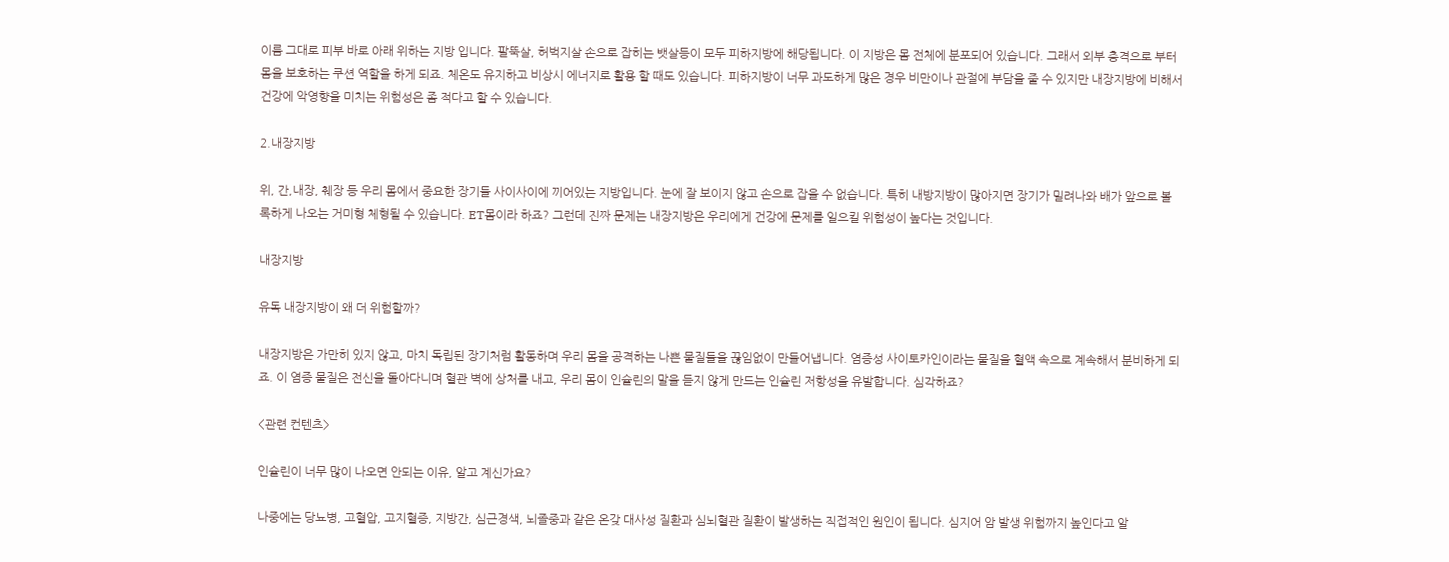이름 그대로 피부 바로 아래 위하는 지방 입니다. 팔뚝살, 허벅지살 손으로 잡히는 뱃살등이 모두 피하지방에 해당됩니다. 이 지방은 몸 전체에 분포되어 있습니다. 그래서 외부 충격으로 부터 몸을 보호하는 쿠션 역할을 하게 되죠. 체온도 유지하고 비상시 에너지로 활용 할 때도 있습니다. 피하지방이 너무 과도하게 많은 경우 비만이나 관절에 부담을 줄 수 있지만 내장지방에 비해서 건강에 악영향을 미치는 위험성은 좀 적다고 할 수 있습니다.

2.내장지방

위, 간,내장, 췌장 등 우리 몸에서 중요한 장기들 사이사이에 끼어있는 지방입니다. 눈에 잘 보이지 않고 손으로 잡을 수 없습니다. 특히 내방지방이 많아지면 장기가 밀려나와 배가 앞으로 볼록하게 나오는 거미형 체형될 수 있습니다. ET몸이라 하죠? 그런데 진짜 문제는 내장지방은 우리에게 건강에 문제를 일으킬 위험성이 높다는 것입니다.

내장지방

유독 내장지방이 왜 더 위험할까?

내장지방은 가만히 있지 않고, 마치 독립된 장기처럼 활동하며 우리 몸을 공격하는 나쁜 물질들을 끊임없이 만들어냅니다. 염증성 사이토카인이라는 물질을 혈액 속으로 계속해서 분비하게 되죠. 이 염증 물질은 전신을 돌아다니며 혈관 벽에 상처를 내고, 우리 몸이 인슐린의 말을 듣지 않게 만드는 인슐린 저항성을 유발합니다. 심각하죠?

<관련 컨텐츠>

인슐린이 너무 많이 나오면 안되는 이유, 알고 계신가요?

나중에는 당뇨병, 고혈압, 고지혈증, 지방간, 심근경색, 뇌졸중과 같은 온갖 대사성 질환과 심뇌혈관 질환이 발생하는 직접적인 원인이 됩니다. 심지어 암 발생 위험까지 높인다고 알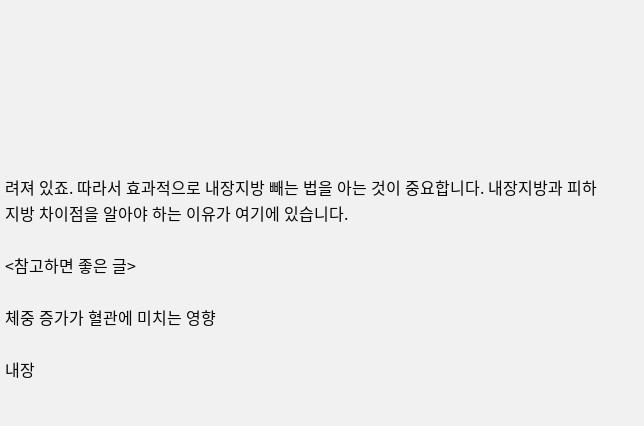려져 있죠. 따라서 효과적으로 내장지방 빼는 법을 아는 것이 중요합니다. 내장지방과 피하지방 차이점을 알아야 하는 이유가 여기에 있습니다.

<참고하면 좋은 글>

체중 증가가 혈관에 미치는 영향

내장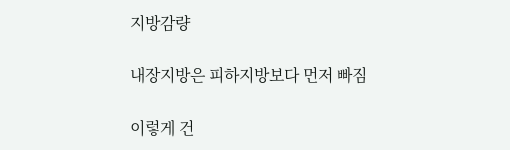지방감량

내장지방은 피하지방보다 먼저 빠짐

이렇게 건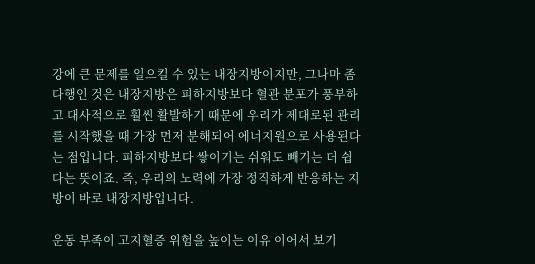강에 큰 문제를 일으킬 수 있는 내장지방이지만, 그나마 좀 다행인 것은 내장지방은 피하지방보다 혈관 분포가 풍부하고 대사적으로 훨씬 활발하기 때문에 우리가 제대로된 관리를 시작했을 때 가장 먼저 분해되어 에너지원으로 사용된다는 점입니다. 피하지방보다 쌓이기는 쉬워도 빼기는 더 쉽다는 뜻이죠. 즉, 우리의 노력에 가장 정직하게 반응하는 지방이 바로 내장지방입니다.

운동 부족이 고지혈증 위험을 높이는 이유 이어서 보기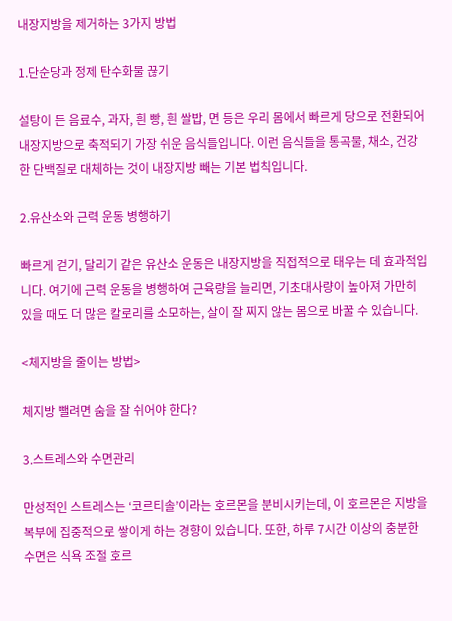내장지방을 제거하는 3가지 방법

1.단순당과 정제 탄수화물 끊기

설탕이 든 음료수, 과자, 흰 빵, 흰 쌀밥, 면 등은 우리 몸에서 빠르게 당으로 전환되어 내장지방으로 축적되기 가장 쉬운 음식들입니다. 이런 음식들을 통곡물, 채소, 건강한 단백질로 대체하는 것이 내장지방 빼는 기본 법칙입니다.

2.유산소와 근력 운동 병행하기

빠르게 걷기, 달리기 같은 유산소 운동은 내장지방을 직접적으로 태우는 데 효과적입니다. 여기에 근력 운동을 병행하여 근육량을 늘리면, 기초대사량이 높아져 가만히 있을 때도 더 많은 칼로리를 소모하는, 살이 잘 찌지 않는 몸으로 바꿀 수 있습니다.

<체지방을 줄이는 방법>

체지방 뺄려면 숨을 잘 쉬어야 한다?

3.스트레스와 수면관리

만성적인 스트레스는 ‘코르티솔’이라는 호르몬을 분비시키는데, 이 호르몬은 지방을 복부에 집중적으로 쌓이게 하는 경향이 있습니다. 또한, 하루 7시간 이상의 충분한 수면은 식욕 조절 호르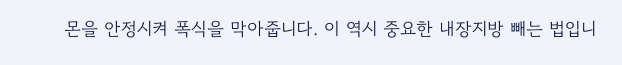몬을 안정시켜 폭식을 막아줍니다. 이 역시 중요한 내장지방 빼는 법입니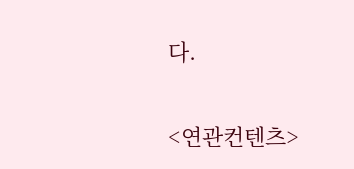다.

<연관컨텐츠>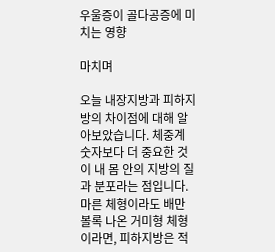우울증이 골다공증에 미치는 영향

마치며

오늘 내장지방과 피하지방의 차이점에 대해 알아보았습니다. 체중계 숫자보다 더 중요한 것이 내 몸 안의 지방의 질과 분포라는 점입니다.마른 체형이라도 배만 볼록 나온 거미형 체형이라면, 피하지방은 적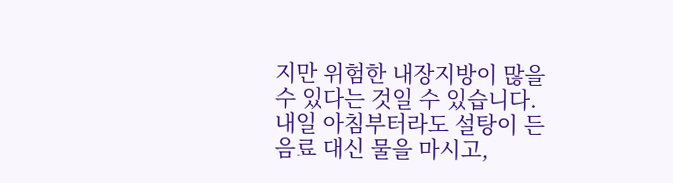지만 위험한 내장지방이 많을 수 있다는 것일 수 있습니다. 내일 아침부터라도 설탕이 든 음료 대신 물을 마시고,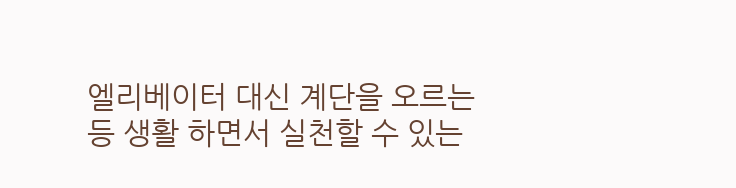엘리베이터 대신 계단을 오르는 등 생활 하면서 실천할 수 있는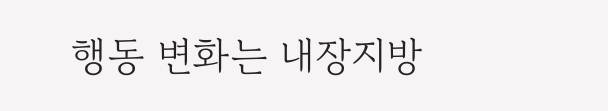행동 변화는 내장지방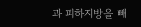과 피하지방을 빼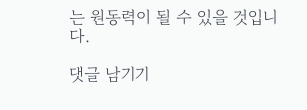는 원동력이 될 수 있을 것입니다.

댓글 남기기